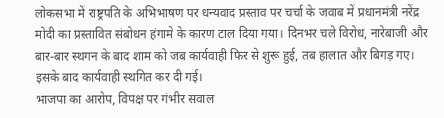लोकसभा में राष्ट्रपति के अभिभाषण पर धन्यवाद प्रस्ताव पर चर्चा के जवाब में प्रधानमंत्री नरेंद्र मोदी का प्रस्तावित संबोधन हंगामे के कारण टाल दिया गया। दिनभर चले विरोध, नारेबाजी और बार-बार स्थगन के बाद शाम को जब कार्यवाही फिर से शुरू हुई, तब हालात और बिगड़ गए। इसके बाद कार्यवाही स्थगित कर दी गई।
भाजपा का आरोप, विपक्ष पर गंभीर सवाल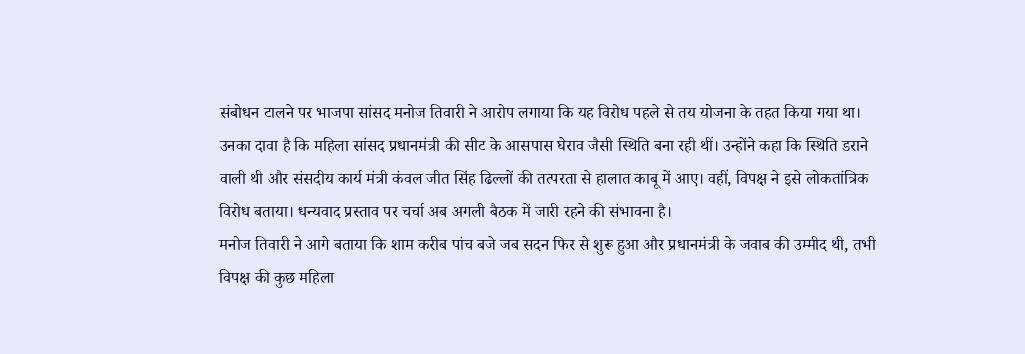संबोधन टालने पर भाजपा सांसद मनोज तिवारी ने आरोप लगाया कि यह विरोध पहले से तय योजना के तहत किया गया था। उनका दावा है कि महिला सांसद प्रधानमंत्री की सीट के आसपास घेराव जैसी स्थिति बना रही थीं। उन्होंने कहा कि स्थिति डराने वाली थी और संसदीय कार्य मंत्री कंवल जीत सिंह ढिल्लों की तत्परता से हालात काबू में आए। वहीं, विपक्ष ने इसे लोकतांत्रिक विरोध बताया। धन्यवाद प्रस्ताव पर चर्चा अब अगली बैठक में जारी रहने की संभावना है।
मनोज तिवारी ने आगे बताया कि शाम करीब पांच बजे जब सदन फिर से शुरू हुआ और प्रधानमंत्री के जवाब की उम्मीद थी, तभी विपक्ष की कुछ महिला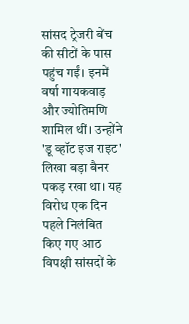सांसद ट्रेजरी बेंच की सीटों के पास पहुंच गईं। इनमें वर्षा गायकवाड़ और ज्योतिमणि शामिल थीं। उन्होंने 'डू व्हॉट इज राइट' लिखा बड़ा बैनर पकड़ रखा था। यह विरोध एक दिन पहले निलंबित किए गए आठ विपक्षी सांसदों के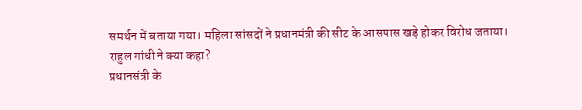समर्थन में बताया गया। महिला सांसदों ने प्रधानमंत्री की सीट के आसपास खड़े होकर विरोध जताया।
राहुल गांधी ने क्या कहा?
प्रधानसंत्री के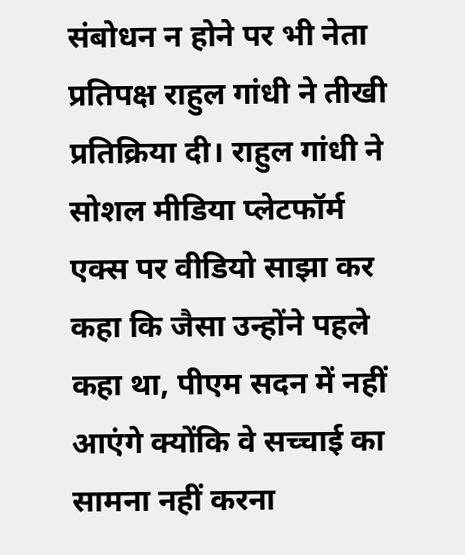संबोधन न होने पर भी नेता प्रतिपक्ष राहुल गांधी ने तीखी प्रतिक्रिया दी। राहुल गांधी ने सोशल मीडिया प्लेटफॉर्म एक्स पर वीडियो साझा कर कहा कि जैसा उन्होंने पहले कहा था, पीएम सदन में नहीं आएंगे क्योंकि वे सच्चाई का सामना नहीं करना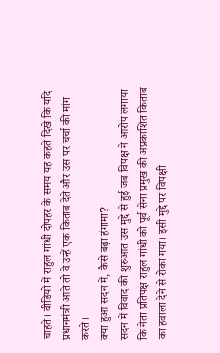चाहते। वीडियो में राहुल गांधी दोपहर के समय यह कहते दिखे कि यदि प्रधानमंत्री आते तो वे उन्हें एक किताब देते और उस पर चर्चा की मांग करते।
क्या हुआ सदन में, कैसे बढ़ा हंगामा?
सदन में विवाद की शुरुआत उस मुद्दे से हुई जब विपक्ष ने आरोप लगाया कि नेता प्रतिपक्ष राहुल गांधी को पूर्व सेना प्रमुख की अप्रकाशित किताब का हवाला देने से रोका गया। इसी मुद्दे पर विपक्षी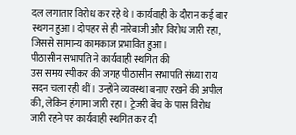दल लगातार विरोध कर रहे थे। कार्यवाही के दौरान कई बार स्थगन हुआ। दोपहर से ही नारेबाजी और विरोध जारी रहा, जिससे सामान्य कामकाज प्रभावित हुआ।
पीठासीन सभापति ने कार्यवाही स्थगित की
उस समय स्पीकर की जगह पीठासीन सभापति संध्या राय सदन चला रही थीं। उन्होंने व्यवस्था बनाए रखने की अपील की, लेकिन हंगामा जारी रहा। ट्रेजरी बेंच के पास विरोध जारी रहने पर कार्यवाही स्थगित कर दी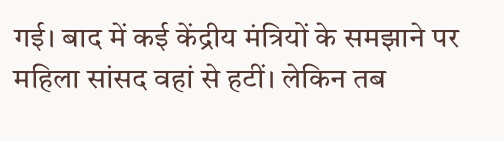गई। बाद में कई केंद्रीय मंत्रियों के समझाने पर महिला सांसद वहां से हटीं। लेकिन तब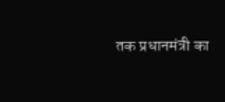तक प्रधानमंत्री का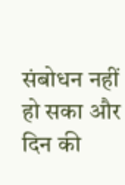संबोधन नहीं हो सका और दिन की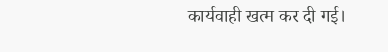कार्यवाही खत्म कर दी गई।